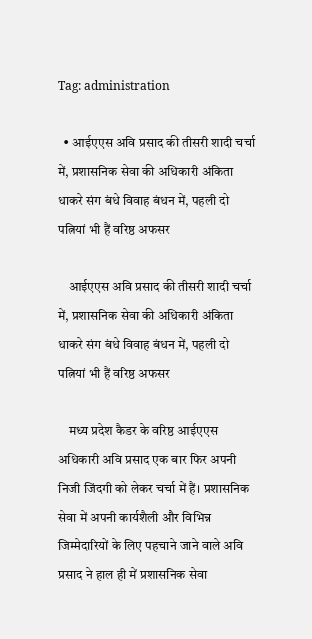Tag: administration

  • आईएएस अवि प्रसाद की तीसरी शादी चर्चा में, प्रशासनिक सेवा की अधिकारी अंकिता धाकरे संग बंधे विवाह बंधन में, पहली दो पत्नियां भी हैं वरिष्ठ अफसर

    आईएएस अवि प्रसाद की तीसरी शादी चर्चा में, प्रशासनिक सेवा की अधिकारी अंकिता धाकरे संग बंधे विवाह बंधन में, पहली दो पत्नियां भी हैं वरिष्ठ अफसर

    मध्य प्रदेश कैडर के वरिष्ठ आईएएस अधिकारी अवि प्रसाद एक बार फिर अपनी निजी जिंदगी को लेकर चर्चा में हैं। प्रशासनिक सेवा में अपनी कार्यशैली और विभिन्न जिम्मेदारियों के लिए पहचाने जाने वाले अवि प्रसाद ने हाल ही में प्रशासनिक सेवा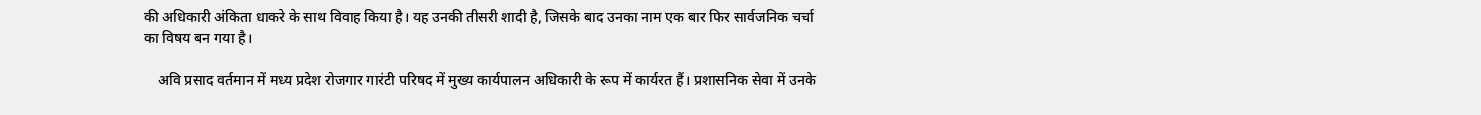की अधिकारी अंकिता धाकरे के साथ विवाह किया है। यह उनकी तीसरी शादी है, जिसके बाद उनका नाम एक बार फिर सार्वजनिक चर्चा का विषय बन गया है।

    अवि प्रसाद वर्तमान में मध्य प्रदेश रोजगार गारंटी परिषद में मुख्य कार्यपालन अधिकारी के रूप में कार्यरत हैं। प्रशासनिक सेवा में उनके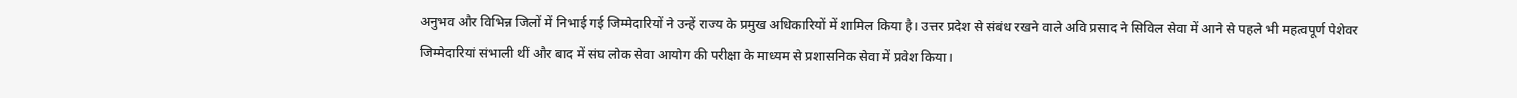अनुभव और विभिन्न जिलों में निभाई गई जिम्मेदारियों ने उन्हें राज्य के प्रमुख अधिकारियों में शामिल किया है। उत्तर प्रदेश से संबंध रखने वाले अवि प्रसाद ने सिविल सेवा में आने से पहले भी महत्वपूर्ण पेशेवर जिम्मेदारियां संभाली थीं और बाद में संघ लोक सेवा आयोग की परीक्षा के माध्यम से प्रशासनिक सेवा में प्रवेश किया।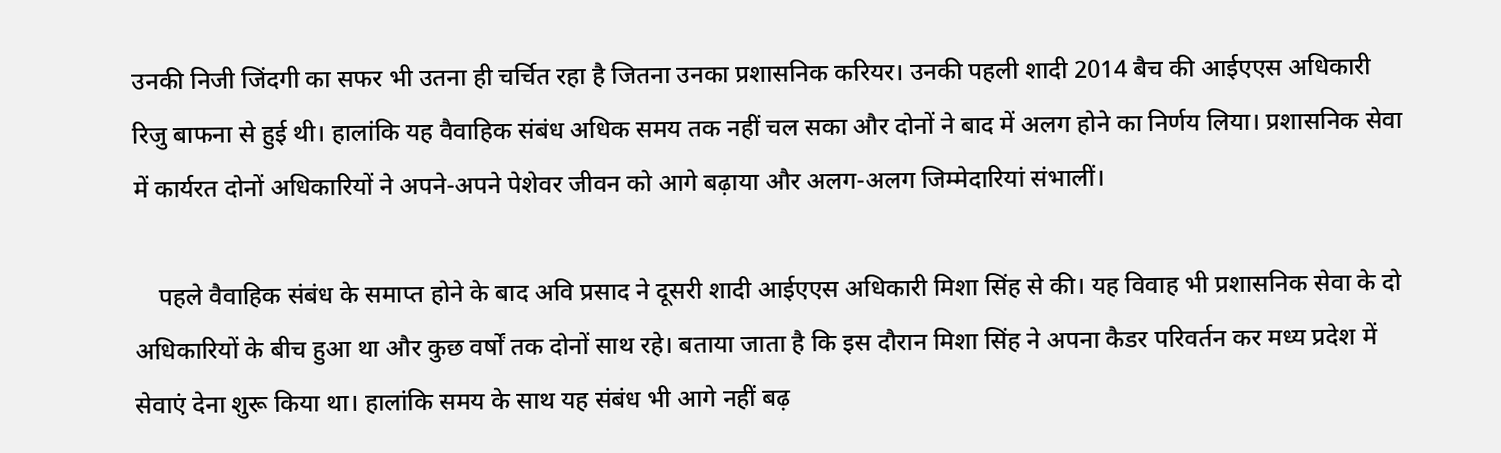उनकी निजी जिंदगी का सफर भी उतना ही चर्चित रहा है जितना उनका प्रशासनिक करियर। उनकी पहली शादी 2014 बैच की आईएएस अधिकारी रिजु बाफना से हुई थी। हालांकि यह वैवाहिक संबंध अधिक समय तक नहीं चल सका और दोनों ने बाद में अलग होने का निर्णय लिया। प्रशासनिक सेवा में कार्यरत दोनों अधिकारियों ने अपने-अपने पेशेवर जीवन को आगे बढ़ाया और अलग-अलग जिम्मेदारियां संभालीं।

    पहले वैवाहिक संबंध के समाप्त होने के बाद अवि प्रसाद ने दूसरी शादी आईएएस अधिकारी मिशा सिंह से की। यह विवाह भी प्रशासनिक सेवा के दो अधिकारियों के बीच हुआ था और कुछ वर्षों तक दोनों साथ रहे। बताया जाता है कि इस दौरान मिशा सिंह ने अपना कैडर परिवर्तन कर मध्य प्रदेश में सेवाएं देना शुरू किया था। हालांकि समय के साथ यह संबंध भी आगे नहीं बढ़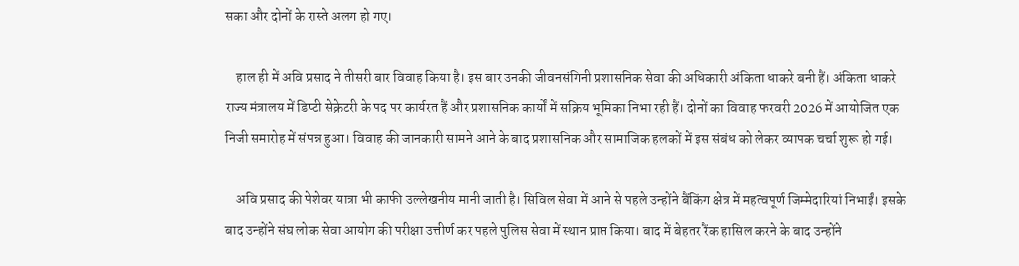सका और दोनों के रास्ते अलग हो गए।

    हाल ही में अवि प्रसाद ने तीसरी बार विवाह किया है। इस बार उनकी जीवनसंगिनी प्रशासनिक सेवा की अधिकारी अंकिता धाकरे बनी हैं। अंकिता धाकरे राज्य मंत्रालय में डिप्टी सेक्रेटरी के पद पर कार्यरत हैं और प्रशासनिक कार्यों में सक्रिय भूमिका निभा रही हैं। दोनों का विवाह फरवरी 2026 में आयोजित एक निजी समारोह में संपन्न हुआ। विवाह की जानकारी सामने आने के बाद प्रशासनिक और सामाजिक हलकों में इस संबंध को लेकर व्यापक चर्चा शुरू हो गई।

    अवि प्रसाद की पेशेवर यात्रा भी काफी उल्लेखनीय मानी जाती है। सिविल सेवा में आने से पहले उन्होंने बैंकिंग क्षेत्र में महत्वपूर्ण जिम्मेदारियां निभाईं। इसके बाद उन्होंने संघ लोक सेवा आयोग की परीक्षा उत्तीर्ण कर पहले पुलिस सेवा में स्थान प्राप्त किया। बाद में बेहतर रैंक हासिल करने के बाद उन्होंने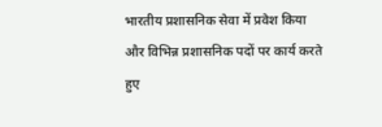भारतीय प्रशासनिक सेवा में प्रवेश किया और विभिन्न प्रशासनिक पदों पर कार्य करते हुए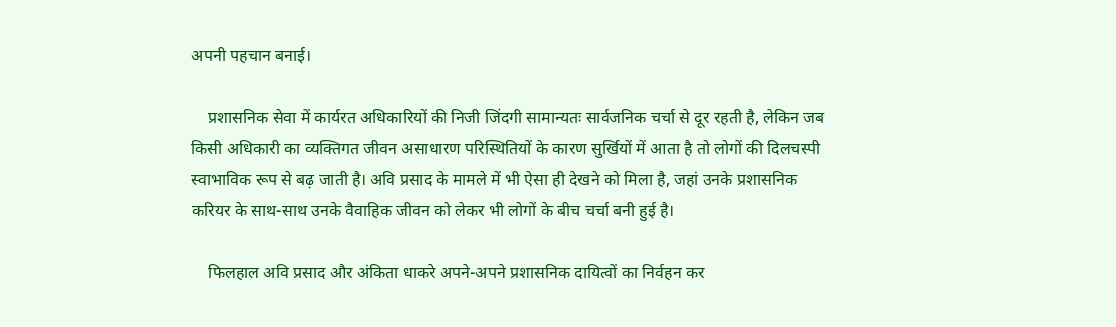अपनी पहचान बनाई।

    प्रशासनिक सेवा में कार्यरत अधिकारियों की निजी जिंदगी सामान्यतः सार्वजनिक चर्चा से दूर रहती है, लेकिन जब किसी अधिकारी का व्यक्तिगत जीवन असाधारण परिस्थितियों के कारण सुर्खियों में आता है तो लोगों की दिलचस्पी स्वाभाविक रूप से बढ़ जाती है। अवि प्रसाद के मामले में भी ऐसा ही देखने को मिला है, जहां उनके प्रशासनिक करियर के साथ-साथ उनके वैवाहिक जीवन को लेकर भी लोगों के बीच चर्चा बनी हुई है।

    फिलहाल अवि प्रसाद और अंकिता धाकरे अपने-अपने प्रशासनिक दायित्वों का निर्वहन कर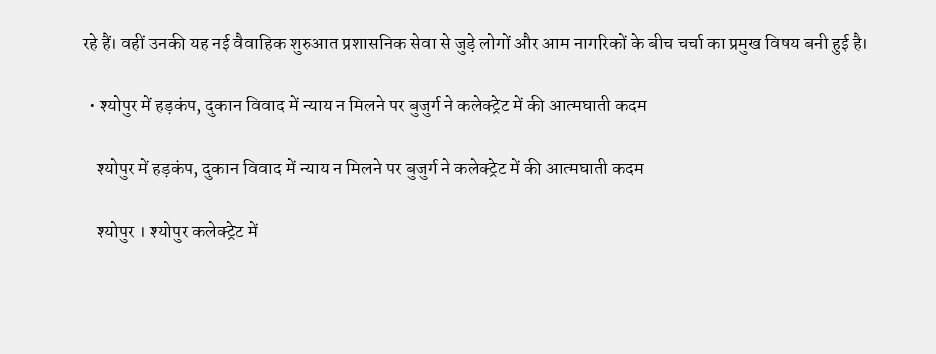रहे हैं। वहीं उनकी यह नई वैवाहिक शुरुआत प्रशासनिक सेवा से जुड़े लोगों और आम नागरिकों के बीच चर्चा का प्रमुख विषय बनी हुई है।

  • श्योपुर में हड़कंप, दुकान विवाद में न्याय न मिलने पर बुजुर्ग ने कलेक्ट्रेट में की आत्मघाती कदम

    श्योपुर में हड़कंप, दुकान विवाद में न्याय न मिलने पर बुजुर्ग ने कलेक्ट्रेट में की आत्मघाती कदम

    श्योपुर । श्योपुर कलेक्ट्रेट में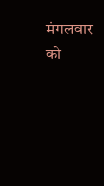मंगलवार को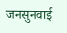जनसुनवाई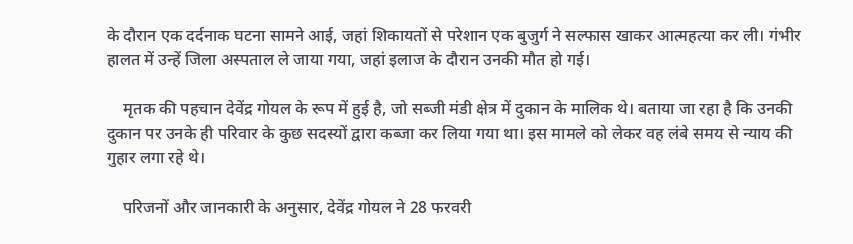के दौरान एक दर्दनाक घटना सामने आई, जहां शिकायतों से परेशान एक बुजुर्ग ने सल्फास खाकर आत्महत्या कर ली। गंभीर हालत में उन्हें जिला अस्पताल ले जाया गया, जहां इलाज के दौरान उनकी मौत हो गई।

    मृतक की पहचान देवेंद्र गोयल के रूप में हुई है, जो सब्जी मंडी क्षेत्र में दुकान के मालिक थे। बताया जा रहा है कि उनकी दुकान पर उनके ही परिवार के कुछ सदस्यों द्वारा कब्जा कर लिया गया था। इस मामले को लेकर वह लंबे समय से न्याय की गुहार लगा रहे थे।

    परिजनों और जानकारी के अनुसार, देवेंद्र गोयल ने 28 फरवरी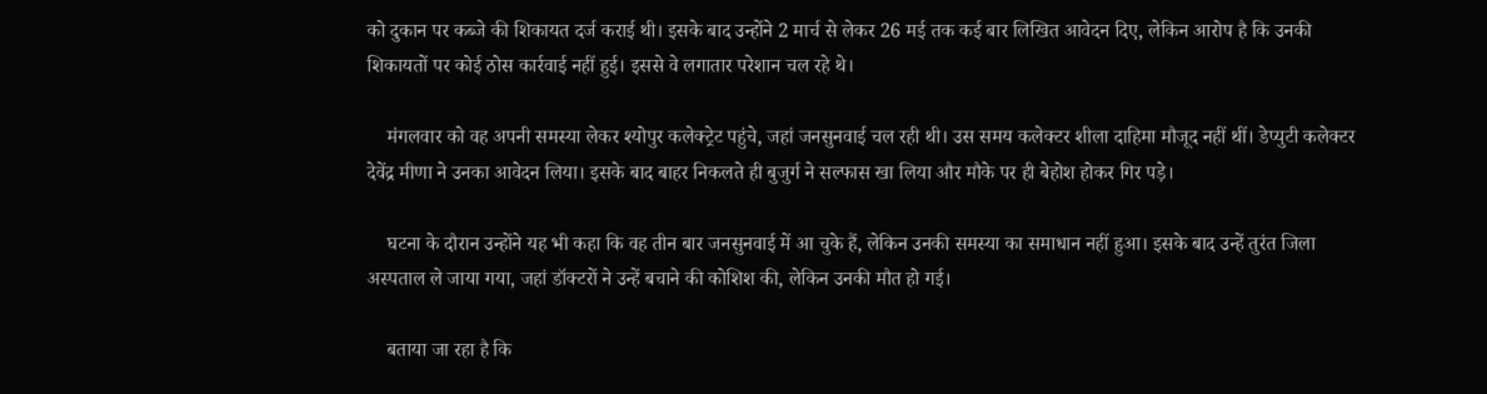को दुकान पर कब्जे की शिकायत दर्ज कराई थी। इसके बाद उन्होंने 2 मार्च से लेकर 26 मई तक कई बार लिखित आवेदन दिए, लेकिन आरोप है कि उनकी शिकायतों पर कोई ठोस कार्रवाई नहीं हुई। इससे वे लगातार परेशान चल रहे थे।

    मंगलवार को वह अपनी समस्या लेकर श्योपुर कलेक्ट्रेट पहुंचे, जहां जनसुनवाई चल रही थी। उस समय कलेक्टर शीला दाहिमा मौजूद नहीं थीं। डेप्युटी कलेक्टर देवेंद्र मीणा ने उनका आवेदन लिया। इसके बाद बाहर निकलते ही बुजुर्ग ने सल्फास खा लिया और मौके पर ही बेहोश होकर गिर पड़े।

    घटना के दौरान उन्होंने यह भी कहा कि वह तीन बार जनसुनवाई में आ चुके हैं, लेकिन उनकी समस्या का समाधान नहीं हुआ। इसके बाद उन्हें तुरंत जिला अस्पताल ले जाया गया, जहां डॉक्टरों ने उन्हें बचाने की कोशिश की, लेकिन उनकी मौत हो गई।

    बताया जा रहा है कि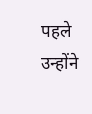पहले उन्होंने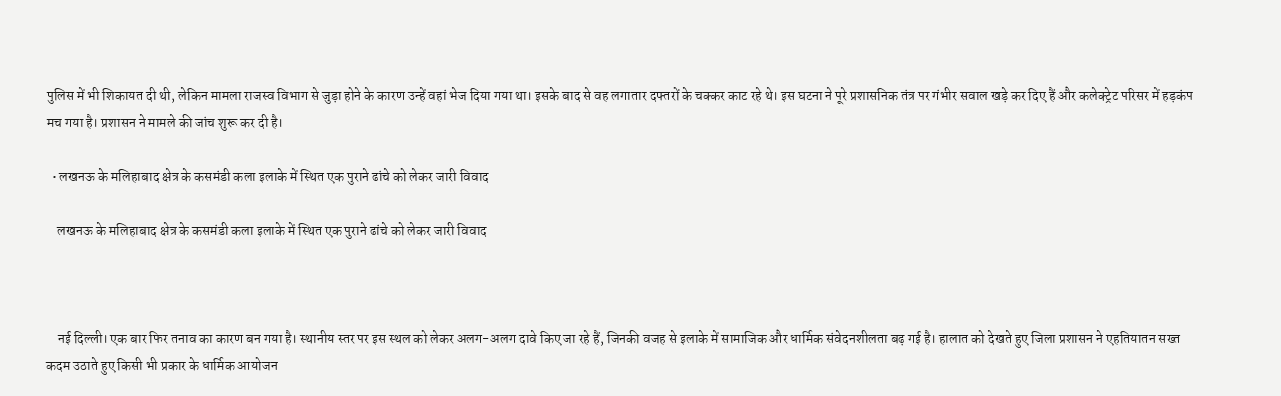पुलिस में भी शिकायत दी थी, लेकिन मामला राजस्व विभाग से जुड़ा होने के कारण उन्हें वहां भेज दिया गया था। इसके बाद से वह लगातार दफ्तरों के चक्कर काट रहे थे। इस घटना ने पूरे प्रशासनिक तंत्र पर गंभीर सवाल खड़े कर दिए हैं और कलेक्ट्रेट परिसर में हड़कंप मच गया है। प्रशासन ने मामले की जांच शुरू कर दी है।

  • लखनऊ के मलिहाबाद क्षेत्र के कसमंडी कला इलाके में स्थित एक पुराने ढांचे को लेकर जारी विवाद

    लखनऊ के मलिहाबाद क्षेत्र के कसमंडी कला इलाके में स्थित एक पुराने ढांचे को लेकर जारी विवाद



    नई दिल्ली। एक बार फिर तनाव का कारण बन गया है। स्थानीय स्तर पर इस स्थल को लेकर अलग-अलग दावे किए जा रहे हैं, जिनकी वजह से इलाके में सामाजिक और धार्मिक संवेदनशीलता बढ़ गई है। हालात को देखते हुए जिला प्रशासन ने एहतियातन सख्त कदम उठाते हुए किसी भी प्रकार के धार्मिक आयोजन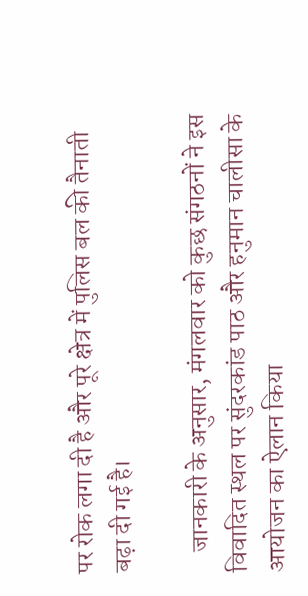पर रोक लगा दी है और पूरे क्षेत्र में पुलिस बल की तैनाती बढ़ा दी गई है।

    जानकारी के अनुसार, मंगलवार को कुछ संगठनों ने इस विवादित स्थल पर सुंदरकांड पाठ और हनुमान चालीसा के आयोजन का ऐलान किया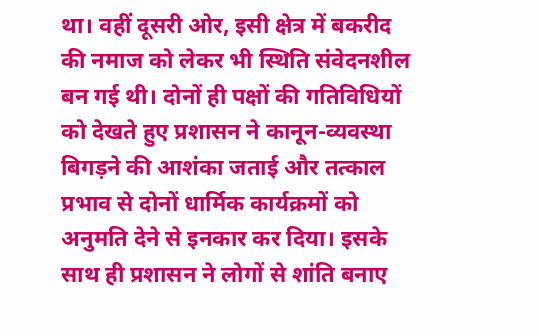था। वहीं दूसरी ओर, इसी क्षेत्र में बकरीद की नमाज को लेकर भी स्थिति संवेदनशील बन गई थी। दोनों ही पक्षों की गतिविधियों को देखते हुए प्रशासन ने कानून-व्यवस्था बिगड़ने की आशंका जताई और तत्काल प्रभाव से दोनों धार्मिक कार्यक्रमों को अनुमति देने से इनकार कर दिया। इसके साथ ही प्रशासन ने लोगों से शांति बनाए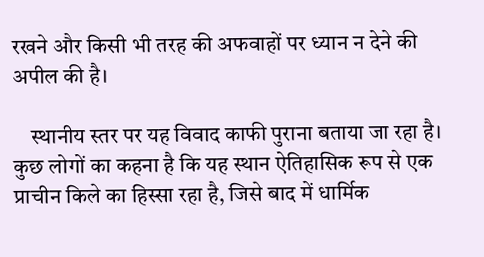रखने और किसी भी तरह की अफवाहों पर ध्यान न देने की अपील की है।

    स्थानीय स्तर पर यह विवाद काफी पुराना बताया जा रहा है। कुछ लोगों का कहना है कि यह स्थान ऐतिहासिक रूप से एक प्राचीन किले का हिस्सा रहा है, जिसे बाद में धार्मिक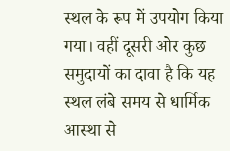स्थल के रूप में उपयोग किया गया। वहीं दूसरी ओर कुछ समुदायों का दावा है कि यह स्थल लंबे समय से धार्मिक आस्था से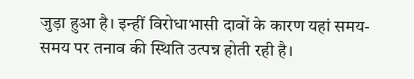जुड़ा हुआ है। इन्हीं विरोधाभासी दावों के कारण यहां समय-समय पर तनाव की स्थिति उत्पन्न होती रही है।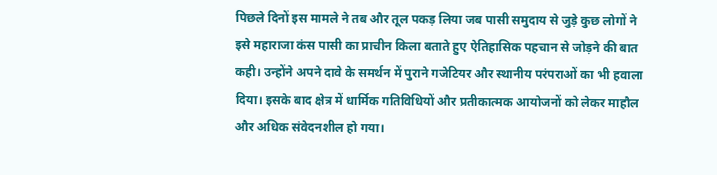पिछले दिनों इस मामले ने तब और तूल पकड़ लिया जब पासी समुदाय से जुड़े कुछ लोगों ने इसे महाराजा कंस पासी का प्राचीन किला बताते हुए ऐतिहासिक पहचान से जोड़ने की बात कही। उन्होंने अपने दावे के समर्थन में पुराने गजेटियर और स्थानीय परंपराओं का भी हवाला दिया। इसके बाद क्षेत्र में धार्मिक गतिविधियों और प्रतीकात्मक आयोजनों को लेकर माहौल और अधिक संवेदनशील हो गया।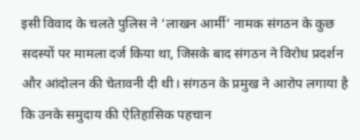इसी विवाद के चलते पुलिस ने ‘लाखन आर्मी’ नामक संगठन के कुछ सदस्यों पर मामला दर्ज किया था, जिसके बाद संगठन ने विरोध प्रदर्शन और आंदोलन की चेतावनी दी थी। संगठन के प्रमुख ने आरोप लगाया है कि उनके समुदाय की ऐतिहासिक पहचान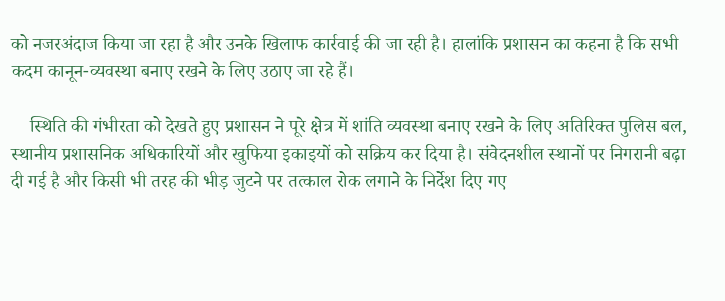को नजरअंदाज किया जा रहा है और उनके खिलाफ कार्रवाई की जा रही है। हालांकि प्रशासन का कहना है कि सभी कदम कानून-व्यवस्था बनाए रखने के लिए उठाए जा रहे हैं।

    स्थिति की गंभीरता को देखते हुए प्रशासन ने पूरे क्षेत्र में शांति व्यवस्था बनाए रखने के लिए अतिरिक्त पुलिस बल, स्थानीय प्रशासनिक अधिकारियों और खुफिया इकाइयों को सक्रिय कर दिया है। संवेदनशील स्थानों पर निगरानी बढ़ा दी गई है और किसी भी तरह की भीड़ जुटने पर तत्काल रोक लगाने के निर्देश दिए गए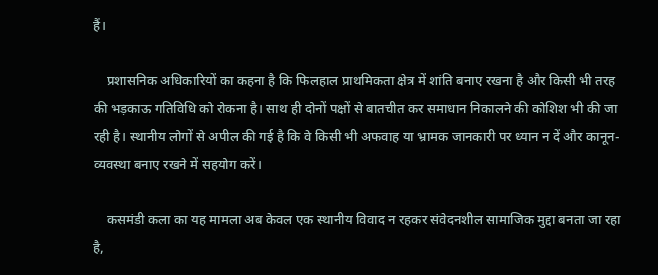हैं।

    प्रशासनिक अधिकारियों का कहना है कि फिलहाल प्राथमिकता क्षेत्र में शांति बनाए रखना है और किसी भी तरह की भड़काऊ गतिविधि को रोकना है। साथ ही दोनों पक्षों से बातचीत कर समाधान निकालने की कोशिश भी की जा रही है। स्थानीय लोगों से अपील की गई है कि वे किसी भी अफवाह या भ्रामक जानकारी पर ध्यान न दें और कानून-व्यवस्था बनाए रखने में सहयोग करें।

    कसमंडी कला का यह मामला अब केवल एक स्थानीय विवाद न रहकर संवेदनशील सामाजिक मुद्दा बनता जा रहा है,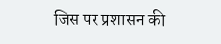जिस पर प्रशासन की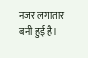नजर लगातार बनी हुई है।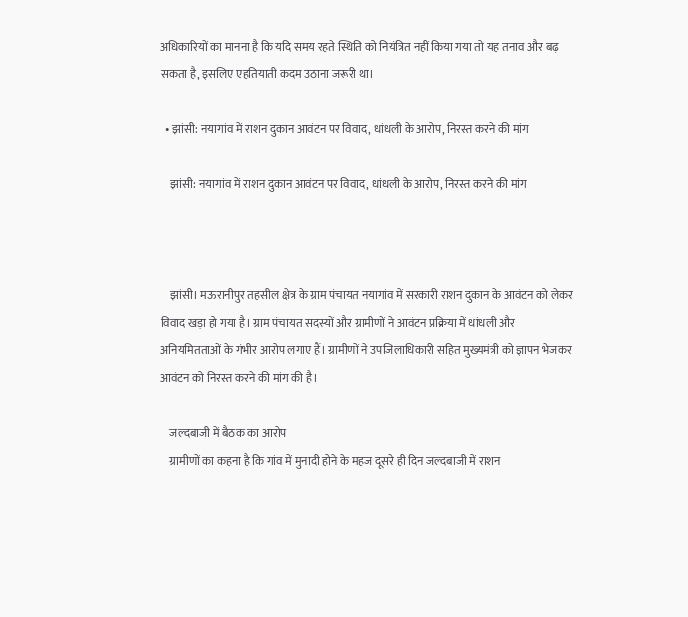अधिकारियों का मानना है कि यदि समय रहते स्थिति को नियंत्रित नहीं किया गया तो यह तनाव और बढ़ सकता है, इसलिए एहतियाती कदम उठाना जरूरी था।

  • झांसी: नयागांव में राशन दुकान आवंटन पर विवाद, धांधली के आरोप, निरस्त करने की मांग

    झांसी: नयागांव में राशन दुकान आवंटन पर विवाद, धांधली के आरोप, निरस्त करने की मांग



    झांसी। मऊरानीपुर तहसील क्षेत्र के ग्राम पंचायत नयागांव में सरकारी राशन दुकान के आवंटन को लेकर विवाद खड़ा हो गया है। ग्राम पंचायत सदस्यों और ग्रामीणों ने आवंटन प्रक्रिया में धांधली और अनियमितताओं के गंभीर आरोप लगाए हैं। ग्रामीणों ने उपजिलाधिकारी सहित मुख्यमंत्री को ज्ञापन भेजकर आवंटन को निरस्त करने की मांग की है।

    जल्दबाजी में बैठक का आरोप
    ग्रामीणों का कहना है कि गांव में मुनादी होने के महज दूसरे ही दिन जल्दबाजी में राशन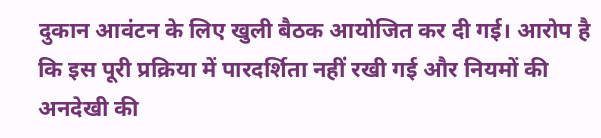दुकान आवंटन के लिए खुली बैठक आयोजित कर दी गई। आरोप है कि इस पूरी प्रक्रिया में पारदर्शिता नहीं रखी गई और नियमों की अनदेखी की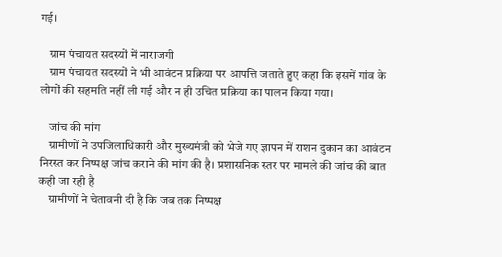गई।

    ग्राम पंचायत सदस्यों में नाराजगी
    ग्राम पंचायत सदस्यों ने भी आवंटन प्रक्रिया पर आपत्ति जताते हुए कहा कि इसमें गांव के लोगों की सहमति नहीं ली गई और न ही उचित प्रक्रिया का पालन किया गया।

    जांच की मांग
    ग्रामीणों ने उपजिलाधिकारी और मुख्यमंत्री को भेजे गए ज्ञापन में राशन दुकान का आवंटन निरस्त कर निष्पक्ष जांच कराने की मांग की है। प्रशासनिक स्तर पर मामले की जांच की बात कही जा रही है
    ग्रामीणों ने चेतावनी दी है कि जब तक निष्पक्ष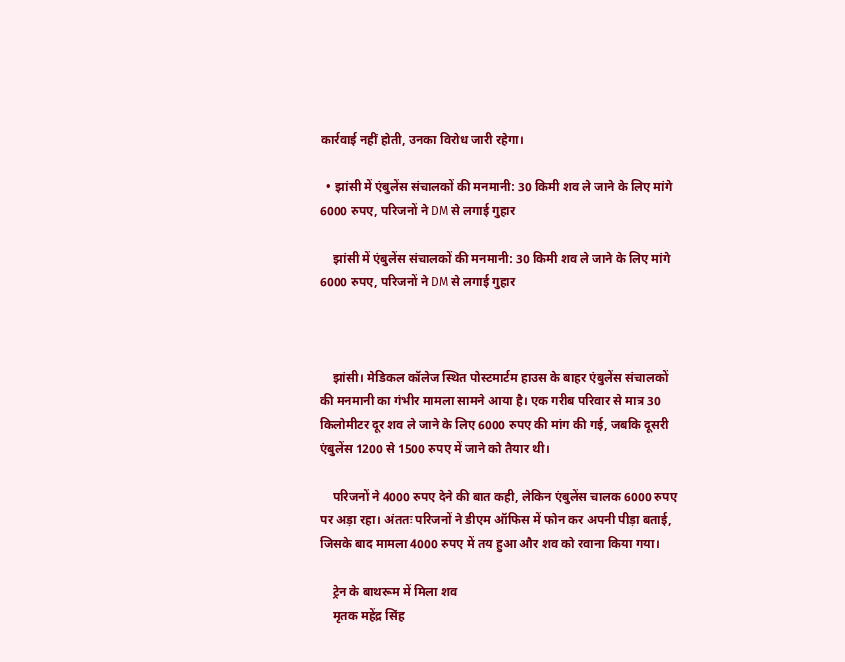कार्रवाई नहीं होती, उनका विरोध जारी रहेगा।

  • झांसी में एंबुलेंस संचालकों की मनमानी: 30 किमी शव ले जाने के लिए मांगे 6000 रुपए, परिजनों ने DM से लगाई गुहार

    झांसी में एंबुलेंस संचालकों की मनमानी: 30 किमी शव ले जाने के लिए मांगे 6000 रुपए, परिजनों ने DM से लगाई गुहार



    झांसी। मेडिकल कॉलेज स्थित पोस्टमार्टम हाउस के बाहर एंबुलेंस संचालकों की मनमानी का गंभीर मामला सामने आया है। एक गरीब परिवार से मात्र 30 किलोमीटर दूर शव ले जाने के लिए 6000 रुपए की मांग की गई, जबकि दूसरी एंबुलेंस 1200 से 1500 रुपए में जाने को तैयार थी।

    परिजनों ने 4000 रुपए देने की बात कही, लेकिन एंबुलेंस चालक 6000 रुपए पर अड़ा रहा। अंततः परिजनों ने डीएम ऑफिस में फोन कर अपनी पीड़ा बताई, जिसके बाद मामला 4000 रुपए में तय हुआ और शव को रवाना किया गया।

    ट्रेन के बाथरूम में मिला शव
    मृतक महेंद्र सिंह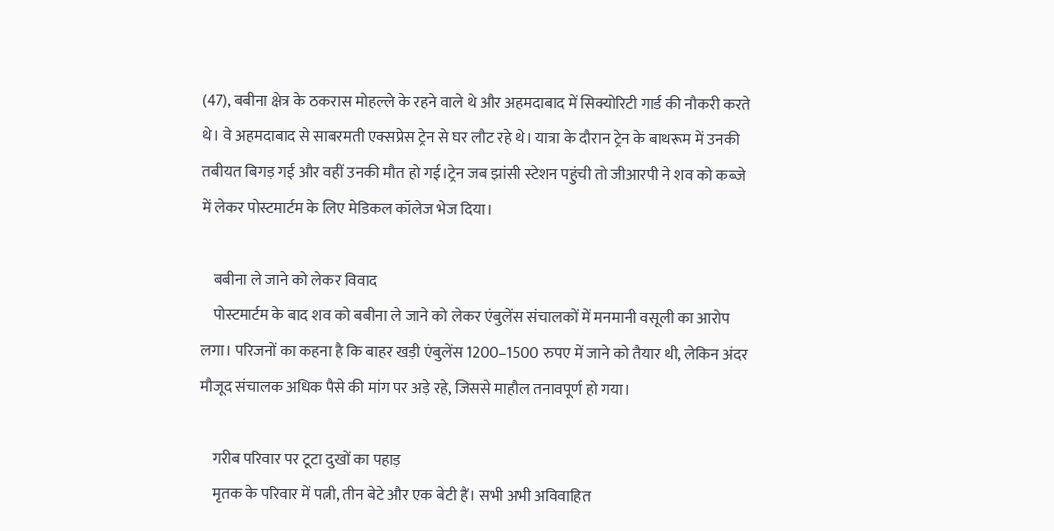(47), बबीना क्षेत्र के ठकरास मोहल्ले के रहने वाले थे और अहमदाबाद में सिक्योरिटी गार्ड की नौकरी करते थे। वे अहमदाबाद से साबरमती एक्सप्रेस ट्रेन से घर लौट रहे थे। यात्रा के दौरान ट्रेन के बाथरूम में उनकी तबीयत बिगड़ गई और वहीं उनकी मौत हो गई।ट्रेन जब झांसी स्टेशन पहुंची तो जीआरपी ने शव को कब्जे में लेकर पोस्टमार्टम के लिए मेडिकल कॉलेज भेज दिया।

    बबीना ले जाने को लेकर विवाद
    पोस्टमार्टम के बाद शव को बबीना ले जाने को लेकर एंबुलेंस संचालकों में मनमानी वसूली का आरोप लगा। परिजनों का कहना है कि बाहर खड़ी एंबुलेंस 1200–1500 रुपए में जाने को तैयार थी, लेकिन अंदर मौजूद संचालक अधिक पैसे की मांग पर अड़े रहे, जिससे माहौल तनावपूर्ण हो गया।

    गरीब परिवार पर टूटा दुखों का पहाड़
    मृतक के परिवार में पत्नी, तीन बेटे और एक बेटी हैं। सभी अभी अविवाहित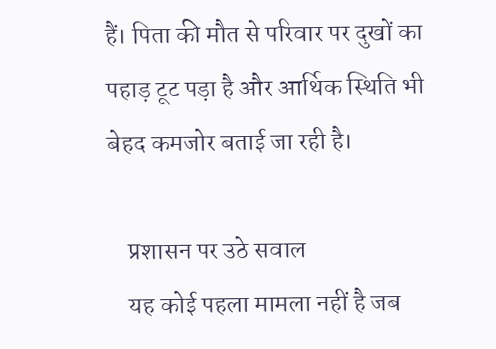हैं। पिता की मौत से परिवार पर दुखों का पहाड़ टूट पड़ा है और आर्थिक स्थिति भी बेहद कमजोर बताई जा रही है।

    प्रशासन पर उठे सवाल
    यह कोई पहला मामला नहीं है जब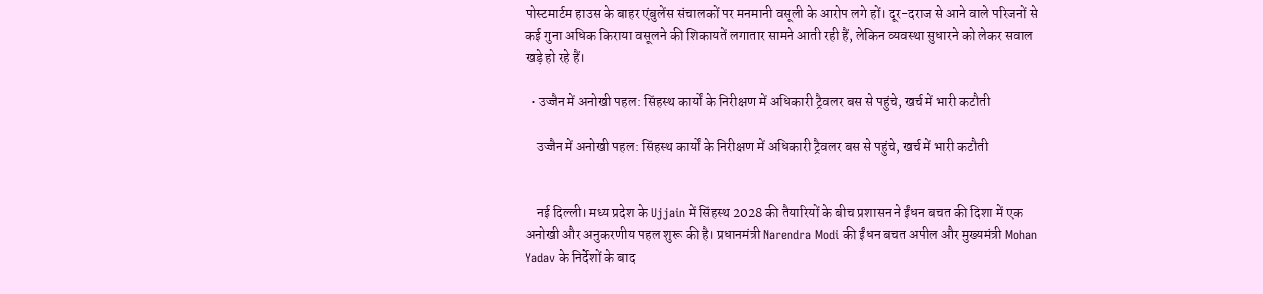पोस्टमार्टम हाउस के बाहर एंबुलेंस संचालकों पर मनमानी वसूली के आरोप लगे हों। दूर-दराज से आने वाले परिजनों से कई गुना अधिक किराया वसूलने की शिकायतें लगातार सामने आती रही हैं, लेकिन व्यवस्था सुधारने को लेकर सवाल खड़े हो रहे हैं।

  • उज्जैन में अनोखी पहल: सिंहस्थ कार्यों के निरीक्षण में अधिकारी ट्रैवलर बस से पहुंचे, खर्च में भारी कटौती

    उज्जैन में अनोखी पहल: सिंहस्थ कार्यों के निरीक्षण में अधिकारी ट्रैवलर बस से पहुंचे, खर्च में भारी कटौती


    नई दिल्ली। मध्य प्रदेश के Ujjain में सिंहस्थ 2028 की तैयारियों के बीच प्रशासन ने ईंधन बचत की दिशा में एक अनोखी और अनुकरणीय पहल शुरू की है। प्रधानमंत्री Narendra Modi की ईंधन बचत अपील और मुख्यमंत्री Mohan Yadav के निर्देशों के बाद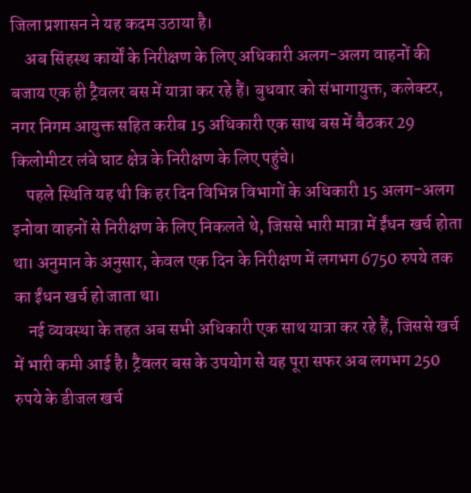जिला प्रशासन ने यह कदम उठाया है।
    अब सिंहस्थ कार्यों के निरीक्षण के लिए अधिकारी अलग-अलग वाहनों की बजाय एक ही ट्रैवलर बस में यात्रा कर रहे हैं। बुधवार को संभागायुक्त, कलेक्टर, नगर निगम आयुक्त सहित करीब 15 अधिकारी एक साथ बस में बैठकर 29 किलोमीटर लंबे घाट क्षेत्र के निरीक्षण के लिए पहुंचे।
    पहले स्थिति यह थी कि हर दिन विभिन्न विभागों के अधिकारी 15 अलग-अलग इनोवा वाहनों से निरीक्षण के लिए निकलते थे, जिससे भारी मात्रा में ईंधन खर्च होता था। अनुमान के अनुसार, केवल एक दिन के निरीक्षण में लगभग 6750 रुपये तक का ईंधन खर्च हो जाता था।
    नई व्यवस्था के तहत अब सभी अधिकारी एक साथ यात्रा कर रहे हैं, जिससे खर्च में भारी कमी आई है। ट्रैवलर बस के उपयोग से यह पूरा सफर अब लगभग 250 रुपये के डीजल खर्च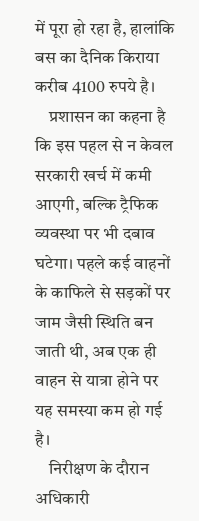में पूरा हो रहा है, हालांकि बस का दैनिक किराया करीब 4100 रुपये है।
    प्रशासन का कहना है कि इस पहल से न केवल सरकारी खर्च में कमी आएगी, बल्कि ट्रैफिक व्यवस्था पर भी दबाव घटेगा। पहले कई वाहनों के काफिले से सड़कों पर जाम जैसी स्थिति बन जाती थी, अब एक ही वाहन से यात्रा होने पर यह समस्या कम हो गई है।
    निरीक्षण के दौरान अधिकारी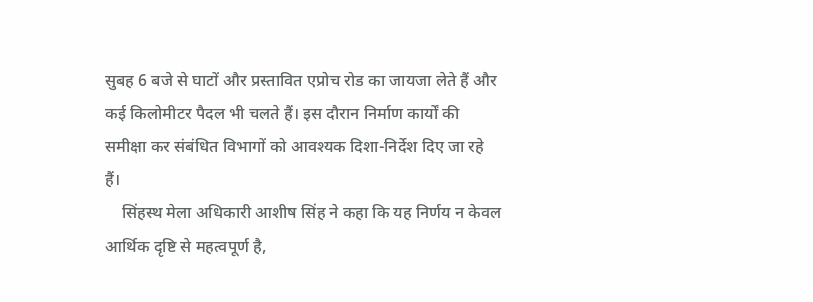सुबह 6 बजे से घाटों और प्रस्तावित एप्रोच रोड का जायजा लेते हैं और कई किलोमीटर पैदल भी चलते हैं। इस दौरान निर्माण कार्यों की समीक्षा कर संबंधित विभागों को आवश्यक दिशा-निर्देश दिए जा रहे हैं।
    सिंहस्थ मेला अधिकारी आशीष सिंह ने कहा कि यह निर्णय न केवल आर्थिक दृष्टि से महत्वपूर्ण है,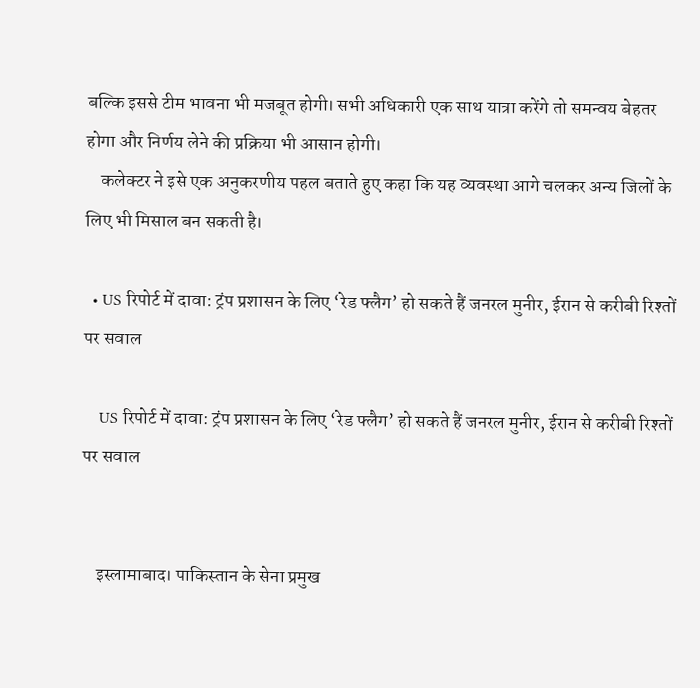बल्कि इससे टीम भावना भी मजबूत होगी। सभी अधिकारी एक साथ यात्रा करेंगे तो समन्वय बेहतर होगा और निर्णय लेने की प्रक्रिया भी आसान होगी।
    कलेक्टर ने इसे एक अनुकरणीय पहल बताते हुए कहा कि यह व्यवस्था आगे चलकर अन्य जिलों के लिए भी मिसाल बन सकती है।

  • US रिपोर्ट में दावा: ट्रंप प्रशासन के लिए ‘रेड फ्लैग’ हो सकते हैं जनरल मुनीर, ईरान से करीबी रिश्तों पर सवाल

    US रिपोर्ट में दावा: ट्रंप प्रशासन के लिए ‘रेड फ्लैग’ हो सकते हैं जनरल मुनीर, ईरान से करीबी रिश्तों पर सवाल


    इस्लामाबाद। पाकिस्तान के सेना प्रमुख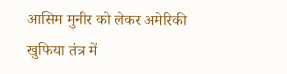आसिम मुनीर को लेकर अमेरिकी खुफिया तंत्र में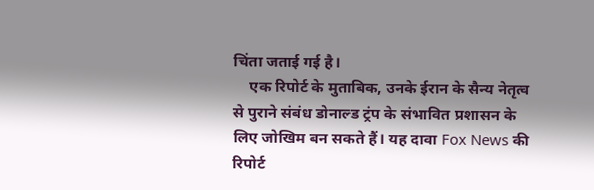चिंता जताई गई है।
    एक रिपोर्ट के मुताबिक, उनके ईरान के सैन्य नेतृत्व से पुराने संबंध डोनाल्ड ट्रंप के संभावित प्रशासन के लिए जोखिम बन सकते हैं। यह दावा Fox News की रिपोर्ट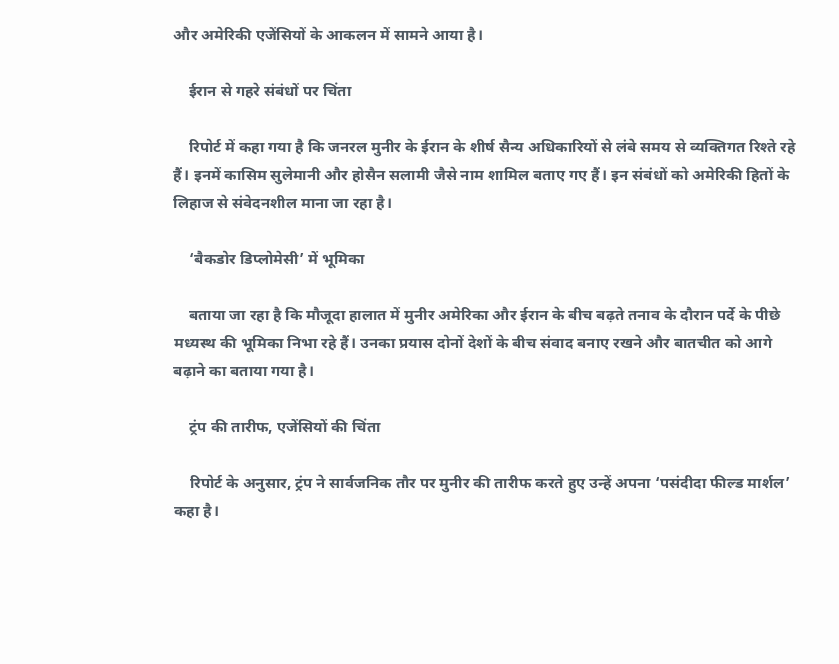और अमेरिकी एजेंसियों के आकलन में सामने आया है।

    ईरान से गहरे संबंधों पर चिंता

    रिपोर्ट में कहा गया है कि जनरल मुनीर के ईरान के शीर्ष सैन्य अधिकारियों से लंबे समय से व्यक्तिगत रिश्ते रहे हैं। इनमें कासिम सुलेमानी और होसैन सलामी जैसे नाम शामिल बताए गए हैं। इन संबंधों को अमेरिकी हितों के लिहाज से संवेदनशील माना जा रहा है।

    ‘बैकडोर डिप्लोमेसी’ में भूमिका

    बताया जा रहा है कि मौजूदा हालात में मुनीर अमेरिका और ईरान के बीच बढ़ते तनाव के दौरान पर्दे के पीछे मध्यस्थ की भूमिका निभा रहे हैं। उनका प्रयास दोनों देशों के बीच संवाद बनाए रखने और बातचीत को आगे बढ़ाने का बताया गया है।

    ट्रंप की तारीफ, एजेंसियों की चिंता

    रिपोर्ट के अनुसार, ट्रंप ने सार्वजनिक तौर पर मुनीर की तारीफ करते हुए उन्हें अपना ‘पसंदीदा फील्ड मार्शल’ कहा है।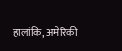हालांकि, अमेरिकी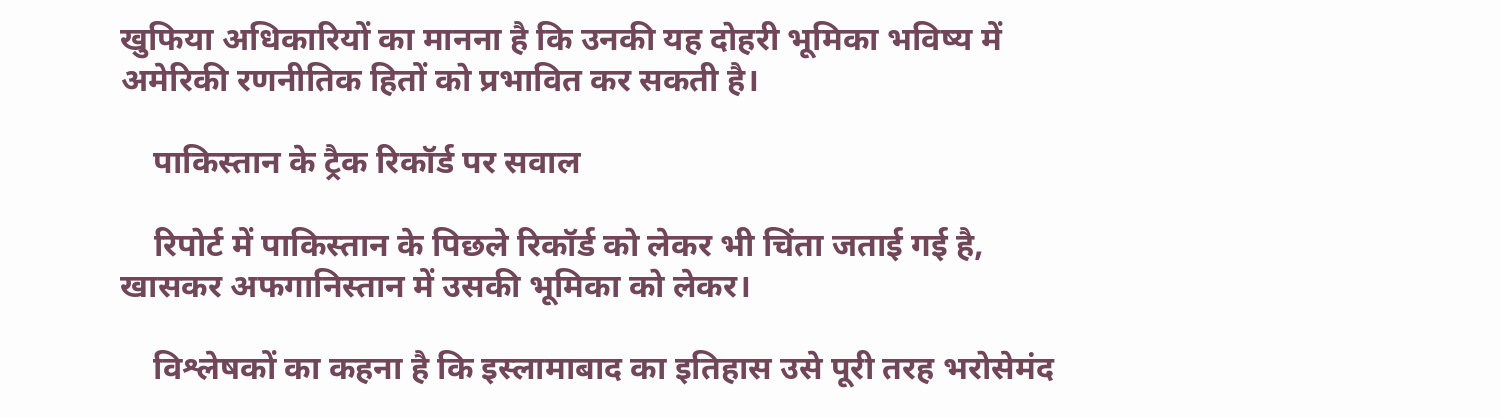खुफिया अधिकारियों का मानना है कि उनकी यह दोहरी भूमिका भविष्य में अमेरिकी रणनीतिक हितों को प्रभावित कर सकती है।

    पाकिस्तान के ट्रैक रिकॉर्ड पर सवाल

    रिपोर्ट में पाकिस्तान के पिछले रिकॉर्ड को लेकर भी चिंता जताई गई है, खासकर अफगानिस्तान में उसकी भूमिका को लेकर।

    विश्लेषकों का कहना है कि इस्लामाबाद का इतिहास उसे पूरी तरह भरोसेमंद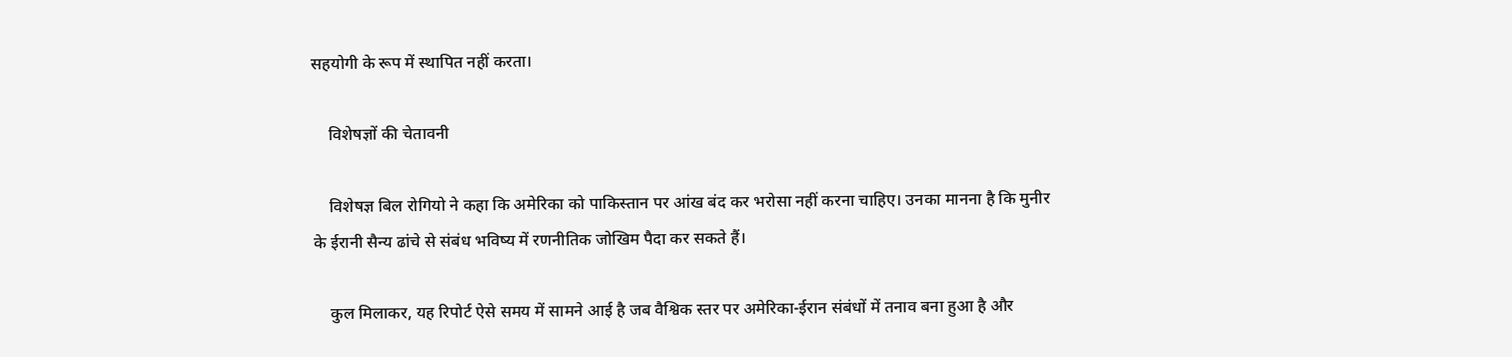सहयोगी के रूप में स्थापित नहीं करता।

    विशेषज्ञों की चेतावनी

    विशेषज्ञ बिल रोगियो ने कहा कि अमेरिका को पाकिस्तान पर आंख बंद कर भरोसा नहीं करना चाहिए। उनका मानना है कि मुनीर के ईरानी सैन्य ढांचे से संबंध भविष्य में रणनीतिक जोखिम पैदा कर सकते हैं।

    कुल मिलाकर, यह रिपोर्ट ऐसे समय में सामने आई है जब वैश्विक स्तर पर अमेरिका-ईरान संबंधों में तनाव बना हुआ है और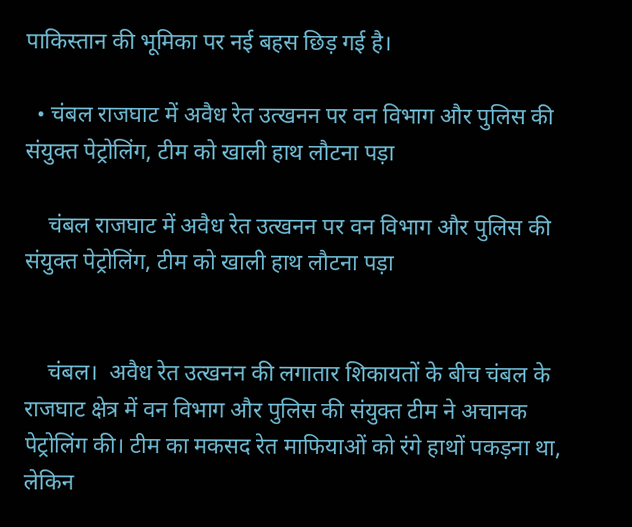पाकिस्तान की भूमिका पर नई बहस छिड़ गई है।

  • चंबल राजघाट में अवैध रेत उत्खनन पर वन विभाग और पुलिस की संयुक्त पेट्रोलिंग, टीम को खाली हाथ लौटना पड़ा

    चंबल राजघाट में अवैध रेत उत्खनन पर वन विभाग और पुलिस की संयुक्त पेट्रोलिंग, टीम को खाली हाथ लौटना पड़ा


    चंबल।  अवैध रेत उत्खनन की लगातार शिकायतों के बीच चंबल के राजघाट क्षेत्र में वन विभाग और पुलिस की संयुक्त टीम ने अचानक पेट्रोलिंग की। टीम का मकसद रेत माफियाओं को रंगे हाथों पकड़ना था, लेकिन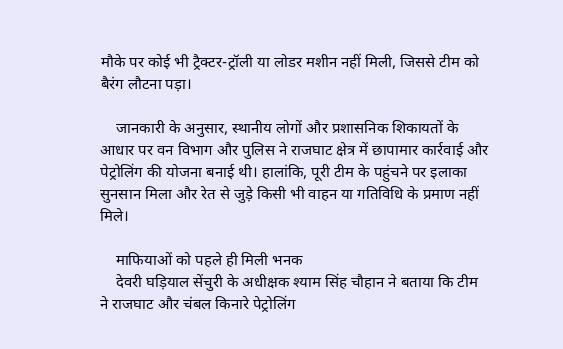मौके पर कोई भी ट्रैक्टर-ट्रॉली या लोडर मशीन नहीं मिली, जिससे टीम को बैरंग लौटना पड़ा।

    जानकारी के अनुसार, स्थानीय लोगों और प्रशासनिक शिकायतों के आधार पर वन विभाग और पुलिस ने राजघाट क्षेत्र में छापामार कार्रवाई और पेट्रोलिंग की योजना बनाई थी। हालांकि, पूरी टीम के पहुंचने पर इलाका सुनसान मिला और रेत से जुड़े किसी भी वाहन या गतिविधि के प्रमाण नहीं मिले।

    माफियाओं को पहले ही मिली भनक
    देवरी घड़ियाल सेंचुरी के अधीक्षक श्याम सिंह चौहान ने बताया कि टीम ने राजघाट और चंबल किनारे पेट्रोलिंग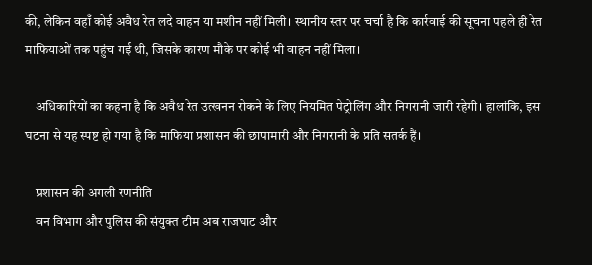की, लेकिन वहाँ कोई अवैध रेत लदे वाहन या मशीन नहीं मिली। स्थानीय स्तर पर चर्चा है कि कार्रवाई की सूचना पहले ही रेत माफियाओं तक पहुंच गई थी, जिसके कारण मौके पर कोई भी वाहन नहीं मिला।

    अधिकारियों का कहना है कि अवैध रेत उत्खनन रोकने के लिए नियमित पेट्रोलिंग और निगरानी जारी रहेगी। हालांकि, इस घटना से यह स्पष्ट हो गया है कि माफिया प्रशासन की छापामारी और निगरानी के प्रति सतर्क हैं।

    प्रशासन की अगली रणनीति
    वन विभाग और पुलिस की संयुक्त टीम अब राजघाट और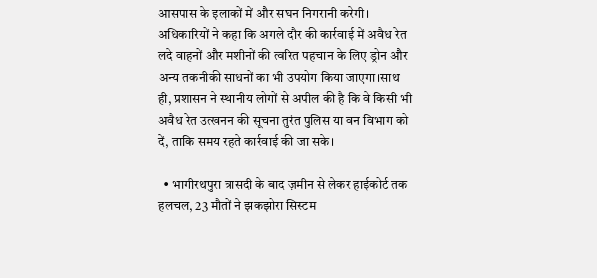आसपास के इलाकों में और सघन निगरानी करेगी। अधिकारियों ने कहा कि अगले दौर की कार्रवाई में अवैध रेत लदे वाहनों और मशीनों की त्वरित पहचान के लिए ड्रोन और अन्य तकनीकी साधनों का भी उपयोग किया जाएगा।साथ ही, प्रशासन ने स्थानीय लोगों से अपील की है कि वे किसी भी अवैध रेत उत्खनन की सूचना तुरंत पुलिस या वन विभाग को दें, ताकि समय रहते कार्रवाई की जा सके।

  • भागीरथपुरा त्रासदी के बाद ज़मीन से लेकर हाईकोर्ट तक हलचल, 23 मौतों ने झकझोरा सिस्टम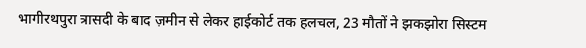भागीरथपुरा त्रासदी के बाद ज़मीन से लेकर हाईकोर्ट तक हलचल, 23 मौतों ने झकझोरा सिस्टम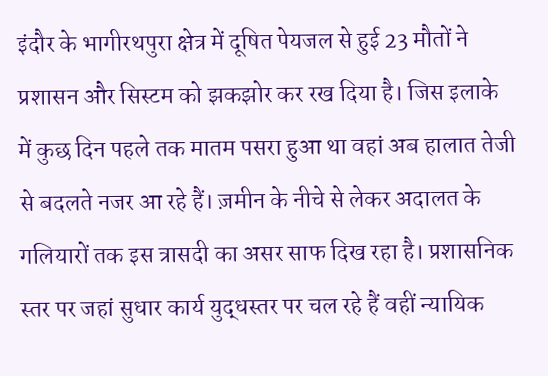इंदौर के भागीरथपुरा क्षेत्र में दूषित पेयजल से हुई 23 मौतों ने प्रशासन और सिस्टम को झकझोर कर रख दिया है। जिस इलाके में कुछ दिन पहले तक मातम पसरा हुआ था वहां अब हालात तेजी से बदलते नजर आ रहे हैं। ज़मीन के नीचे से लेकर अदालत के गलियारों तक इस त्रासदी का असर साफ दिख रहा है। प्रशासनिक स्तर पर जहां सुधार कार्य युद्धस्तर पर चल रहे हैं वहीं न्यायिक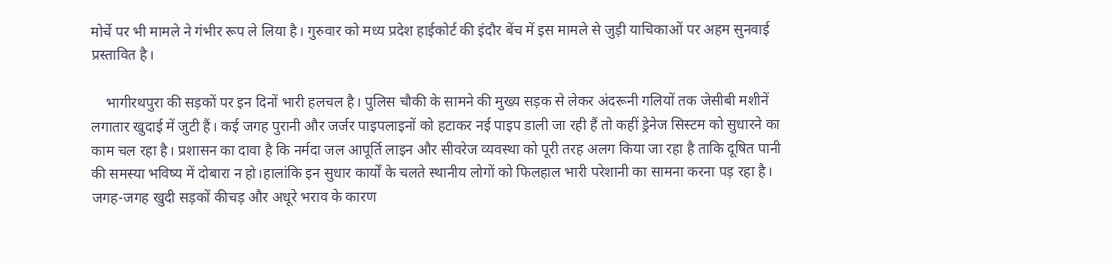मोर्चे पर भी मामले ने गंभीर रूप ले लिया है। गुरुवार को मध्य प्रदेश हाईकोर्ट की इंदौर बेंच में इस मामले से जुड़ी याचिकाओं पर अहम सुनवाई प्रस्तावित है।

    भागीरथपुरा की सड़कों पर इन दिनों भारी हलचल है। पुलिस चौकी के सामने की मुख्य सड़क से लेकर अंदरूनी गलियों तक जेसीबी मशीनें लगातार खुदाई में जुटी हैं। कई जगह पुरानी और जर्जर पाइपलाइनों को हटाकर नई पाइप डाली जा रही हैं तो कहीं ड्रेनेज सिस्टम को सुधारने का काम चल रहा है। प्रशासन का दावा है कि नर्मदा जल आपूर्ति लाइन और सीवरेज व्यवस्था को पूरी तरह अलग किया जा रहा है ताकि दूषित पानी की समस्या भविष्य में दोबारा न हो।हालांकि इन सुधार कार्यों के चलते स्थानीय लोगों को फिलहाल भारी परेशानी का सामना करना पड़ रहा है। जगह-जगह खुदी सड़कों कीचड़ और अधूरे भराव के कारण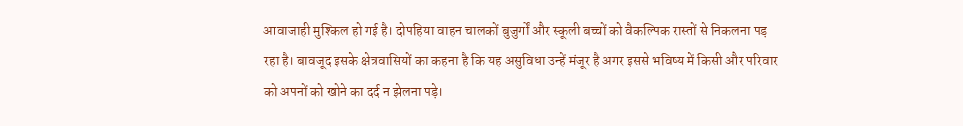आवाजाही मुश्किल हो गई है। दोपहिया वाहन चालकों बुजुर्गों और स्कूली बच्चों को वैकल्पिक रास्तों से निकलना पड़ रहा है। बावजूद इसके क्षेत्रवासियों का कहना है कि यह असुविधा उन्हें मंजूर है अगर इससे भविष्य में किसी और परिवार को अपनों को खोने का दर्द न झेलना पड़े।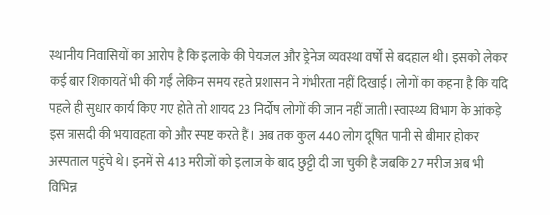स्थानीय निवासियों का आरोप है कि इलाके की पेयजल और ड्रेनेज व्यवस्था वर्षों से बदहाल थी। इसको लेकर कई बार शिकायतें भी की गईं लेकिन समय रहते प्रशासन ने गंभीरता नहीं दिखाई। लोगों का कहना है कि यदि पहले ही सुधार कार्य किए गए होते तो शायद 23 निर्दोष लोगों की जान नहीं जाती।स्वास्थ्य विभाग के आंकड़े इस त्रासदी की भयावहता को और स्पष्ट करते हैं। अब तक कुल 440 लोग दूषित पानी से बीमार होकर अस्पताल पहुंचे थे। इनमें से 413 मरीजों को इलाज के बाद छुट्टी दी जा चुकी है जबकि 27 मरीज अब भी विभिन्न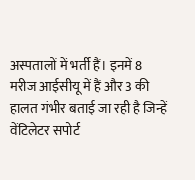अस्पतालों में भर्ती हैं। इनमें 8 मरीज आईसीयू में हैं और 3 की हालत गंभीर बताई जा रही है जिन्हें वेंटिलेटर सपोर्ट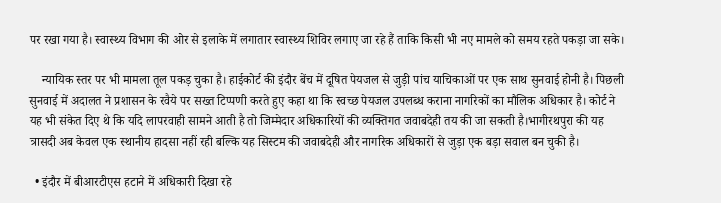पर रखा गया है। स्वास्थ्य विभाग की ओर से इलाके में लगातार स्वास्थ्य शिविर लगाए जा रहे हैं ताकि किसी भी नए मामले को समय रहते पकड़ा जा सके।

    न्यायिक स्तर पर भी मामला तूल पकड़ चुका है। हाईकोर्ट की इंदौर बेंच में दूषित पेयजल से जुड़ी पांच याचिकाओं पर एक साथ सुनवाई होनी है। पिछली सुनवाई में अदालत ने प्रशासन के रवैये पर सख्त टिप्पणी करते हुए कहा था कि स्वच्छ पेयजल उपलब्ध कराना नागरिकों का मौलिक अधिकार है। कोर्ट ने यह भी संकेत दिए थे कि यदि लापरवाही सामने आती है तो जिम्मेदार अधिकारियों की व्यक्तिगत जवाबदेही तय की जा सकती है।भागीरथपुरा की यह त्रासदी अब केवल एक स्थानीय हादसा नहीं रही बल्कि यह सिस्टम की जवाबदेही और नागरिक अधिकारों से जुड़ा एक बड़ा सवाल बन चुकी है।

  • इंदौर में बीआरटीएस हटाने में अधिकारी दिखा रहे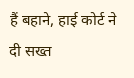हैं बहाने, हाई कोर्ट ने दी सख्त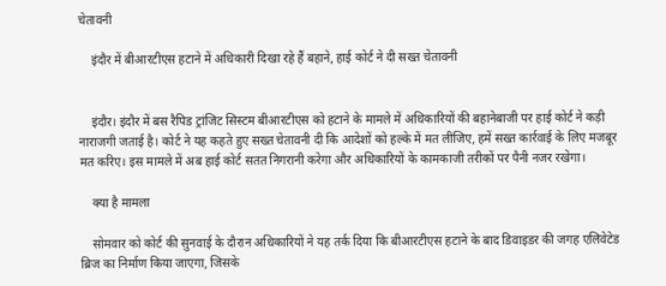चेतावनी

    इंदौर में बीआरटीएस हटाने में अधिकारी दिखा रहे हैं बहाने, हाई कोर्ट ने दी सख्त चेतावनी


    इंदौर। इंदौर में बस रैपिड ट्रांजिट सिस्टम बीआरटीएस को हटाने के मामले में अधिकारियों की बहानेबाजी पर हाई कोर्ट ने कड़ी नाराजगी जताई है। कोर्ट ने यह कहते हुए सख्त चेतावनी दी कि आदेशों को हल्के में मत लीजिए, हमें सख्त कार्रवाई के लिए मजबूर मत करिए। इस मामले में अब हाई कोर्ट सतत निगरानी करेगा और अधिकारियों के कामकाजी तरीकों पर पैनी नजर रखेगा।

    क्या है मामला

    सोमवार को कोर्ट की सुनवाई के दौरान अधिकारियों ने यह तर्क दिया कि बीआरटीएस हटाने के बाद डिवाइडर की जगह एलिवेटेड ब्रिज का निर्माण किया जाएगा, जिसके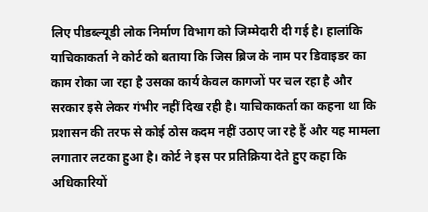लिए पीडब्ल्यूडी लोक निर्माण विभाग को जिम्मेदारी दी गई है। हालांकि याचिकाकर्ता ने कोर्ट को बताया कि जिस ब्रिज के नाम पर डिवाइडर का काम रोका जा रहा है उसका कार्य केवल कागजों पर चल रहा है और सरकार इसे लेकर गंभीर नहीं दिख रही है। याचिकाकर्ता का कहना था कि प्रशासन की तरफ से कोई ठोस कदम नहीं उठाए जा रहे हैं और यह मामला लगातार लटका हुआ है। कोर्ट ने इस पर प्रतिक्रिया देते हुए कहा कि अधिकारियों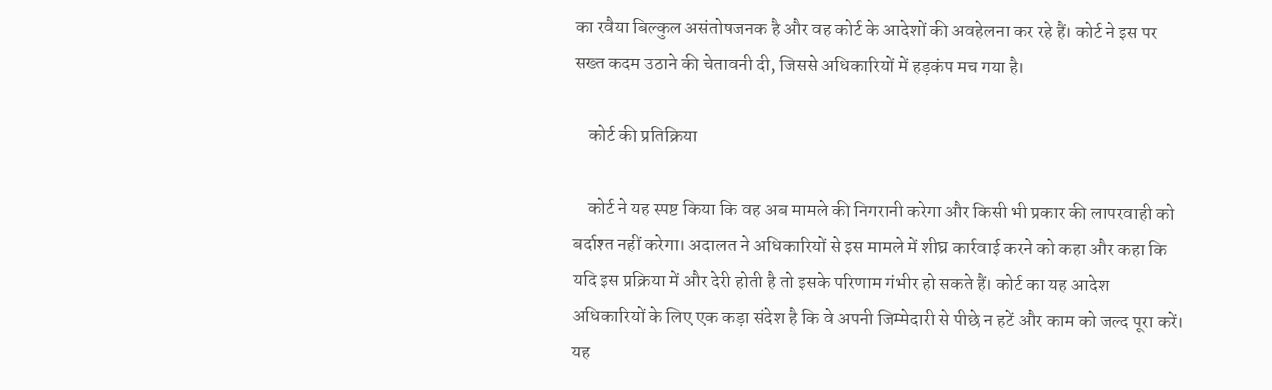का रवैया बिल्कुल असंतोषजनक है और वह कोर्ट के आदेशों की अवहेलना कर रहे हैं। कोर्ट ने इस पर सख्त कदम उठाने की चेतावनी दी, जिससे अधिकारियों में हड़कंप मच गया है।

    कोर्ट की प्रतिक्रिया

    कोर्ट ने यह स्पष्ट किया कि वह अब मामले की निगरानी करेगा और किसी भी प्रकार की लापरवाही को बर्दाश्त नहीं करेगा। अदालत ने अधिकारियों से इस मामले में शीघ्र कार्रवाई करने को कहा और कहा कि यदि इस प्रक्रिया में और देरी होती है तो इसके परिणाम गंभीर हो सकते हैं। कोर्ट का यह आदेश अधिकारियों के लिए एक कड़ा संदेश है कि वे अपनी जिम्मेदारी से पीछे न हटें और काम को जल्द पूरा करें। यह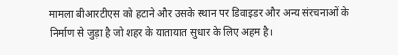मामला बीआरटीएस को हटाने और उसके स्थान पर डिवाइडर और अन्य संरचनाओं के निर्माण से जुड़ा है जो शहर के यातायात सुधार के लिए अहम है।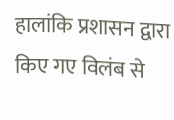हालांकि प्रशासन द्वारा किए गए विलंब से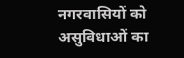नगरवासियों को असुविधाओं का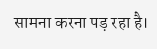सामना करना पड़ रहा है।